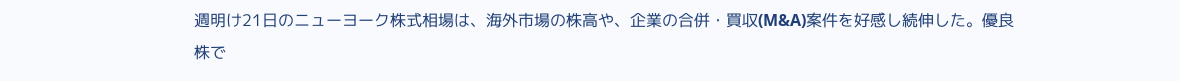週明け21日のニューヨーク株式相場は、海外市場の株高や、企業の合併・買収(M&A)案件を好感し続伸した。優良株で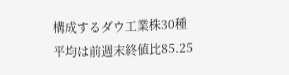構成するダウ工業株30種平均は前週末終値比85.25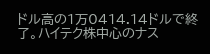ドル高の1万0414.14ドルで終了。ハイテク株中心のナス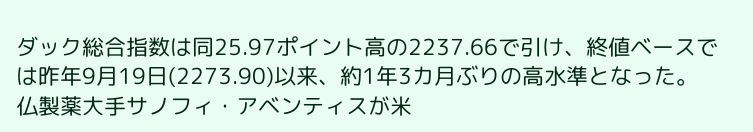ダック総合指数は同25.97ポイント高の2237.66で引け、終値ベースでは昨年9月19日(2273.90)以来、約1年3カ月ぶりの高水準となった。
仏製薬大手サノフィ・アベンティスが米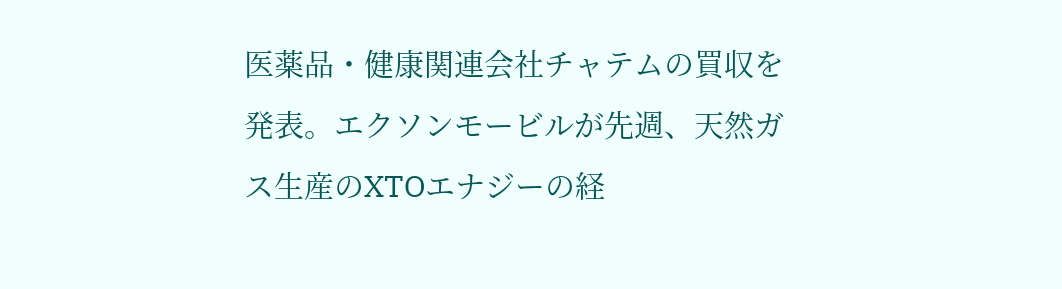医薬品・健康関連会社チャテムの買収を発表。エクソンモービルが先週、天然ガス生産のXTOエナジーの経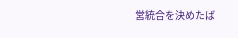営統合を決めたば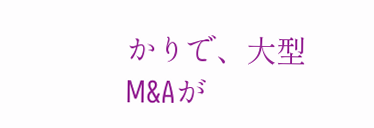かりで、大型M&Aが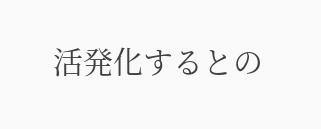活発化するとの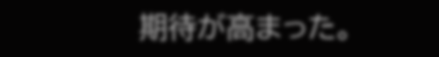期待が高まった。